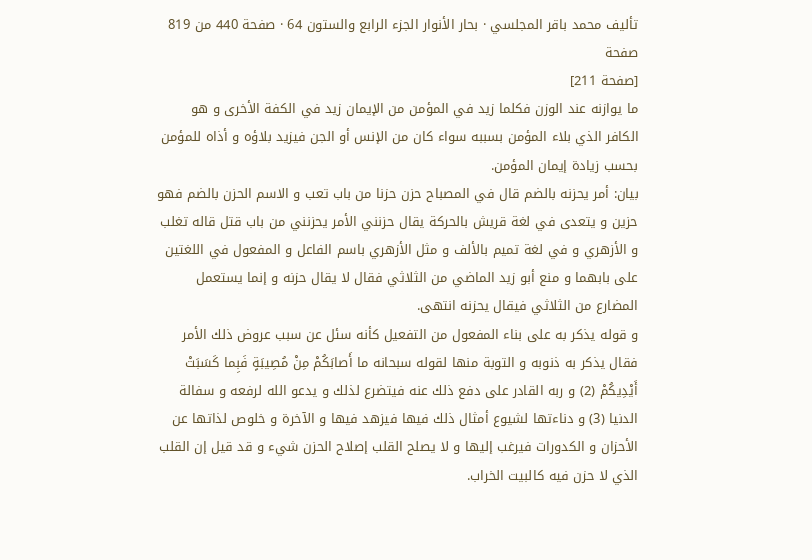تأليف محمد باقر المجلسي · بحار الأنوار الجزء الرابع والستون 64 · صفحة 440 من 819
صفحة
[صفحة 211]
ما يوازنه عند الوزن فكلما زيد في المؤمن من الإيمان زيد في الكفة الأخرى و هو الكافر الذي بلاء المؤمن بسببه سواء كان من الإنس أو الجن فيزيد بلاؤه و أذاه للمؤمن بحسب زيادة إيمان المؤمن.
بيان: أمر يحزنه بالضم قال في المصباح حزن حزنا من باب تعب و الاسم الحزن بالضم فهو حزين و يتعدى في لغة قريش بالحركة يقال حزنني الأمر يحزنني من باب قتل قاله تغلب و الأزهري و في لغة تميم بالألف و مثل الأزهري باسم الفاعل و المفعول في اللغتين على بابهما و منع أبو زيد الماضي من الثلاثي فقال لا يقال حزنه و إنما يستعمل المضارع من الثلاثي فيقال يحزنه انتهى.
و قوله يذكر به على بناء المفعول من التفعيل كأنه سئل عن سبب عروض ذلك الأمر فقال يذكر به ذنوبه و التوبة منها لقوله سبحانه ما أَصابَكُمْ مِنْ مُصِيبَةٍ فَبِما كَسَبَتْ أَيْدِيكُمْ (2) و ربه القادر على دفع ذلك عنه فيتضرع لذلك و يدعو الله لرفعه و سفالة الدنيا (3) و دناءتها لشيوع أمثال ذلك فيها فيزهد فيها و الآخرة و خلوص لذاتها عن الأحزان و الكدورات فيرغب إليها و لا يصلح القلب إصلاح الحزن شيء و قد قيل إن القلب الذي لا حزن فيه كالبيت الخراب.